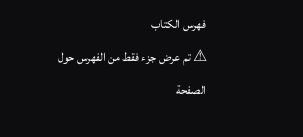فهرس الكتاب
⚠ تم عرض جزء فقط من الفهرس حول الصفحة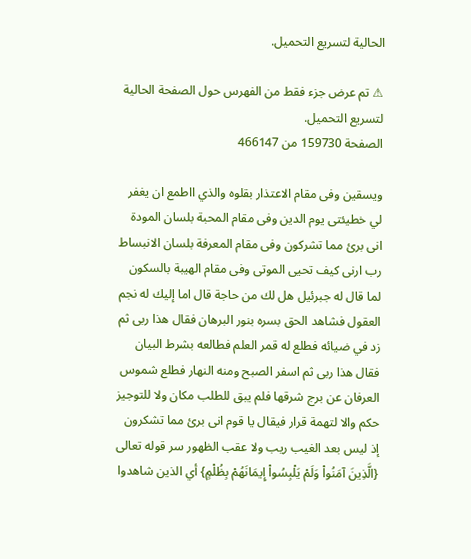الحالية لتسريع التحميل.

⚠ تم عرض جزء فقط من الفهرس حول الصفحة الحالية لتسريع التحميل.
الصفحة 159730 من 466147

ويسقين وفى مقام الاعتذار بقلوه والذي ااطمع ان يغفر لي خطيئتى يوم الدين وفى مقام المحبة بلسان المودة انى برئ مما تشركون وفى مقام المعرفة بلسان الانبساط رب ارنى كيف تحيى الموتى وفى مقام الهيبة بالسكون لما قال له جبرئيل هل لك من حاجة قال اما إليك له نجم العقول فشاهد الحق بسره بنور البرهان فقال هذا ربى ثم زد في ضيائه فطلع له قمر العلم فطالعه بشرط البيان فقال هذا ربى ثم اسفر الصبح ومنه النهار فطلع شموس العرفان عن برج شرقها فلم يبق للطلب مكان ولا للتوجيز حكم والا لتهمة قرار فيقال يا قوم انى برئ مما تشكرون إذ ليس بعد الغيب ريب ولا عقب الظهور سر قوله تعالى {الَّذِينَ آمَنُواْ وَلَمْ يَلْبِسُواْ إِيمَانَهُمْ بِظُلْمٍ} أي الذين شاهدوا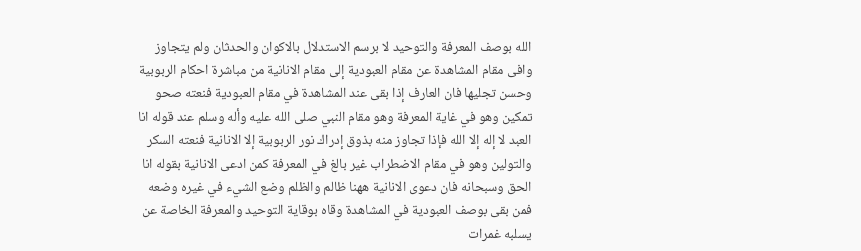الله بوصف المعرفة والتوحيد لا برسم الاستدلال بالاكوان والحدثان ولم يتجاوز وافى مقام المشاهدة عن مقام العبودية إلى مقام الانانية من مباشرة احكام الربوبية وحسن تجليها فان العارف إذا بقى عند المشاهدة في مقام العبودية فنعته صحو تمكين وهو في غاية المعرفة وهو مقام النبي صلى الله عليه وأله وسلم عند قوله انا العبد لا إله إلا الله فإذا تجاوز منه بذوق إدراك نور الربوبية إلا الانانية فنعته السكر والتولين وهو في مقام الاضطراب غير بالغ في المعرفة كمن ادعى الانانية بقوله انا الحق وسبحانه فان دعوى الانانية ههنا ظالم والظلم وضع الشيء في غيره وضعه فمن بقى بوصف العبودية في المشاهدة وقاه بوقاية التوحيد والمعرفة الخاصة عن يسلبه غمرات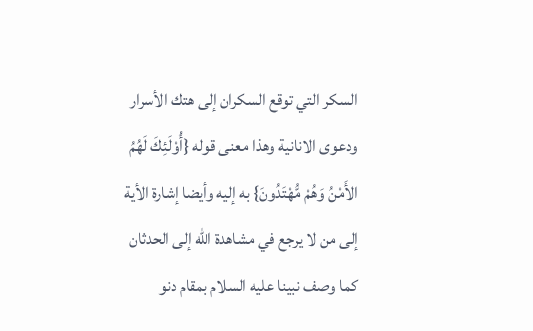السكر التي توقع السكران إلى هتك الأسرار ودعوى الانانية وهذا معنى قوله {أُوْلَئِكَ لَهُمُ الأَمْنُ وَهُمْ مُّهْتَدُونَ} به إليه وأيضا إشارة الأية إلى من لا يرجع في مشاهدة الله إلى الحدثان كما وصف نبينا عليه السلام بمقام دنو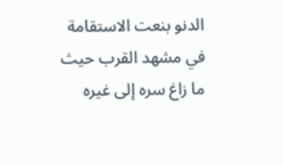الدنو بنعت الاستقامة في مشهد القرب حيث ما زاغ سره إلى غيره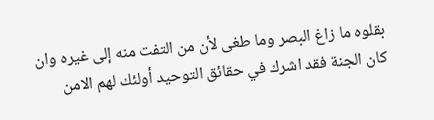بقلوه ما زاغ البصر وما طغى لأن من التفت منه إلى غيره وان كان الجنة فقد اشرك في حقائق التوحيد أولئك لهم الامن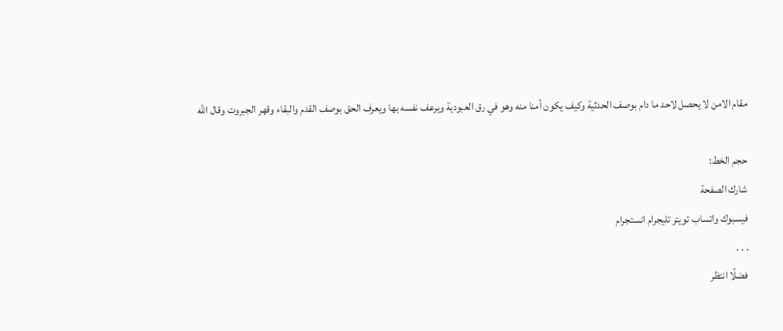مقام الامن لا يحصل لاحد ما دام بوصف الحدثية وكيف يكون أمنا منه وهو في رق العبودية ويرعف نفسه بها ويعرف الحق بوصف القدم والبقاء وقهر الجبروت وقال الله

حجم الخط:
شارك الصفحة
فيسبوك واتساب تويتر تليجرام انستجرام
. . .
فضلًا انتظر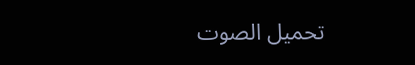تحميل الصوت